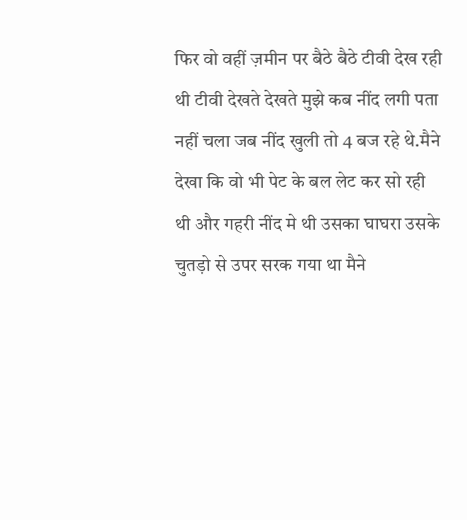फिर वो वहीं ज़मीन पर बैठे बैठे टीवी देख रही थी टीवी देखते देखते मुझे कब नींद लगी पता नहीं चला जब नींद खुली तो 4 बज रहे थे.मैने देखा कि वो भी पेट के बल लेट कर सो रही थी और गहरी नींद मे थी उसका घाघरा उसके चुतड़ो से उपर सरक गया था मैने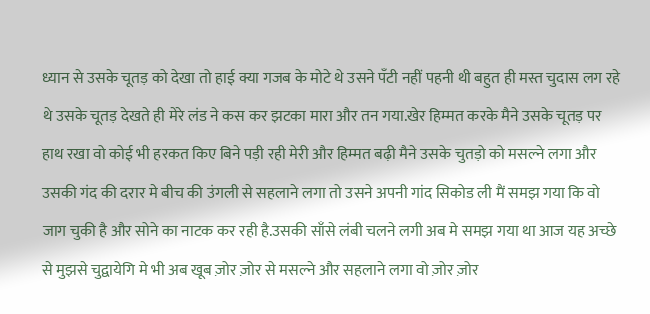ध्यान से उसके चूतड़ को देखा तो हाई क्या गजब के मोटे थे उसने पॅंटी नहीं पहनी थी बहुत ही मस्त चुदास लग रहे थे उसके चूतड़ देखते ही मेरे लंड ने कस कर झटका मारा और तन गया.खेर हिम्मत करके मैने उसके चूतड़ पर हाथ रखा वो कोई भी हरकत किए बिने पड़ी रही मेरी और हिम्मत बढ़ी मैने उसके चुतड़ो को मसल्ने लगा और उसकी गंद की दरार मे बीच की उंगली से सहलाने लगा तो उसने अपनी गांद सिकोड ली मैं समझ गया कि वो जाग चुकी है और सोने का नाटक कर रही है.उसकी साँसे लंबी चलने लगी अब मे समझ गया था आज यह अच्छे से मुझसे चुद्वायेगि मे भी अब खूब ज़ोर ज़ोर से मसल्ने और सहलाने लगा वो ज़ोर ज़ोर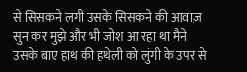से सिसकने लगी उसके सिसकने की आवाज़ सुन कर मुझे और भी जोश आ रहा था मैने उसके बाए हाथ की हथेली को लुंगी के उपर से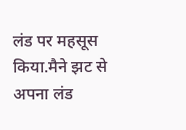लंड पर महसूस किया.मैने झट से अपना लंड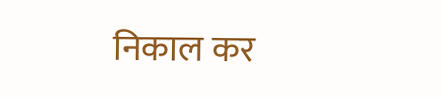निकाल कर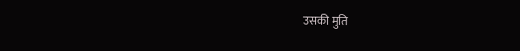उसकी मुति